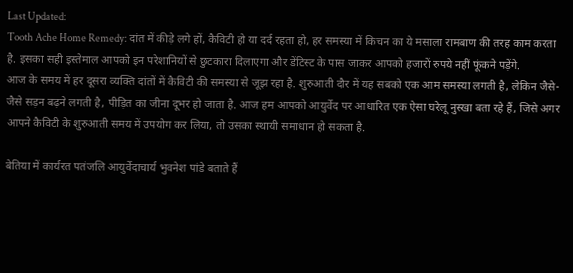Last Updated:
Tooth Ache Home Remedy: दांत में कीड़े लगे हों, कैविटी हो या दर्द रहता हो, हर समस्या में किचन का ये मसाला रामबाण की तरह काम करता है. इसका सही इस्तेमाल आपको इन परेशानियों से छुटकारा दिलाएगा और डेंटिस्ट के पास जाकर आपको हजारों रुपये नहीं फूंकने पड़ेंगे.
आज के समय में हर दूसरा व्यक्ति दांतों में कैविटी की समस्या से जूझ रहा है. शुरुआती दौर में यह सबको एक आम समस्या लगती है, लेकिन जैसे-जैसे सड़न बढ़ने लगती है, पीड़ित का जीना दूभर हो जाता है. आज हम आपको आयुर्वेद पर आधारित एक ऐसा घरेलू नुस्खा बता रहे हैं, जिसे अगर आपने कैविटी के शुरुआती समय में उपयोग कर लिया, तो उसका स्थायी समाधान हो सकता है.

बेतिया में कार्यरत पतंजलि आयुर्वेदाचार्य भुवनेश पांडे बताते हैं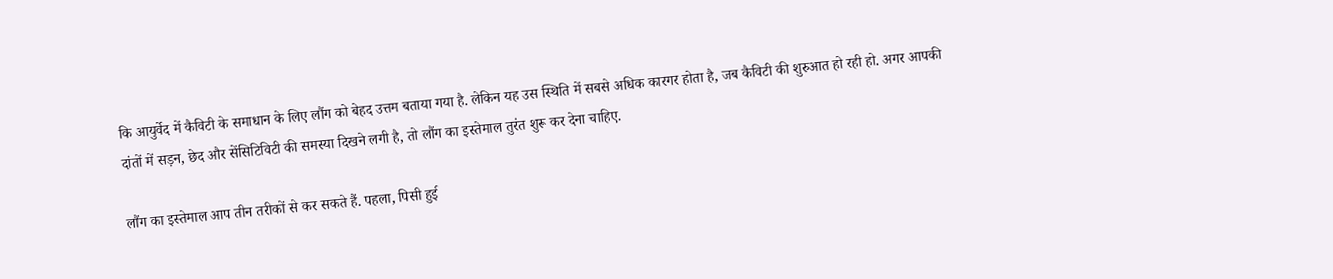कि आयुर्वेद में कैविटी के समाधान के लिए लौंग को बेहद उत्तम बताया गया है. लेकिन यह उस स्थिति में सबसे अधिक कारगर होता है, जब कैविटी की शुरुआत हो रही हो. अगर आपकी दांतों में सड़न, छेद और सेंसिटिविटी की समस्या दिखने लगी है, तो लौंग का इस्तेमाल तुरंत शुरू कर देना चाहिए.

लौंग का इस्तेमाल आप तीन तरीकों से कर सकते हैं. पहला, पिसी हुई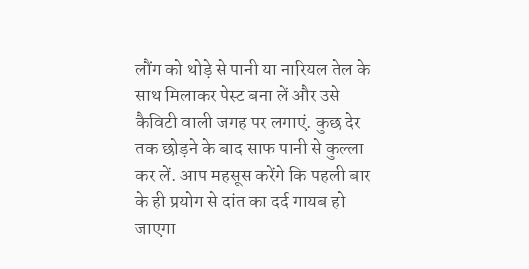लौंग को थोड़े से पानी या नारियल तेल के साथ मिलाकर पेस्ट बना लें और उसे कैविटी वाली जगह पर लगाएं. कुछ देर तक छोड़ने के बाद साफ पानी से कुल्ला कर लें. आप महसूस करेंगे कि पहली बार के ही प्रयोग से दांत का दर्द गायब हो जाएगा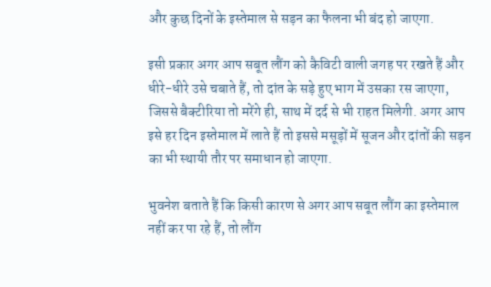और कुछ दिनों के इस्तेमाल से सड़न का फैलना भी बंद हो जाएगा.

इसी प्रकार अगर आप सबूत लौंग को कैविटी वाली जगह पर रखते हैं और धीरे-धीरे उसे चबाते हैं, तो दांत के सड़े हुए भाग में उसका रस जाएगा, जिससे बैक्टीरिया तो मरेंगे ही, साथ में दर्द से भी राहत मिलेगी. अगर आप इसे हर दिन इस्तेमाल में लाते हैं तो इससे मसूड़ों में सूजन और दांतों की सड़न का भी स्थायी तौर पर समाधान हो जाएगा.

भुवनेश बताते हैं कि किसी कारण से अगर आप सबूत लौंग का इस्तेमाल नहीं कर पा रहे हैं, तो लौंग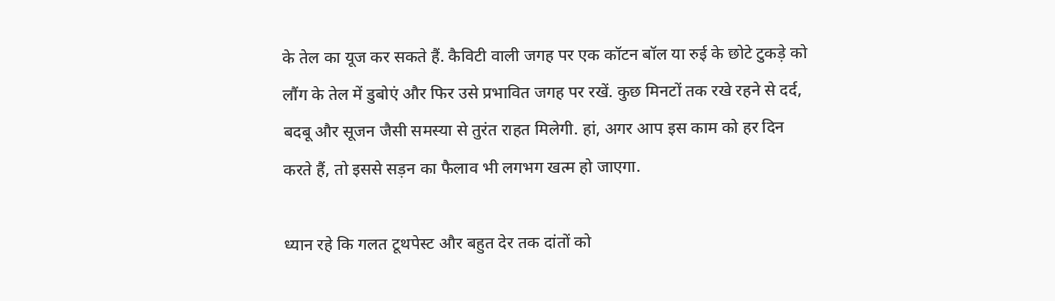के तेल का यूज कर सकते हैं. कैविटी वाली जगह पर एक कॉटन बॉल या रुई के छोटे टुकड़े को लौंग के तेल में डुबोएं और फिर उसे प्रभावित जगह पर रखें. कुछ मिनटों तक रखे रहने से दर्द, बदबू और सूजन जैसी समस्या से तुरंत राहत मिलेगी. हां, अगर आप इस काम को हर दिन करते हैं, तो इससे सड़न का फैलाव भी लगभग खत्म हो जाएगा.

ध्यान रहे कि गलत टूथपेस्ट और बहुत देर तक दांतों को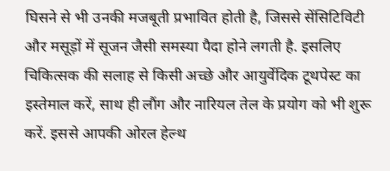घिसने से भी उनकी मजबूती प्रभावित होती है, जिससे सेंसिटिविटी और मसूड़ों में सूजन जैसी समस्या पैदा होने लगती है. इसलिए चिकित्सक की सलाह से किसी अच्छे और आयुर्वेदिक टूथपेस्ट का इस्तेमाल करें, साथ ही लौंग और नारियल तेल के प्रयोग को भी शुरू करें. इससे आपकी ओरल हेल्थ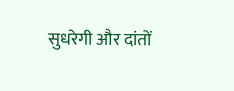सुधरेगी और दांतों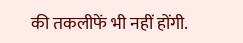की तकलीफें भी नहीं होंगी.